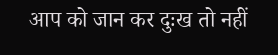आप को जान कर दुःख तो नहीं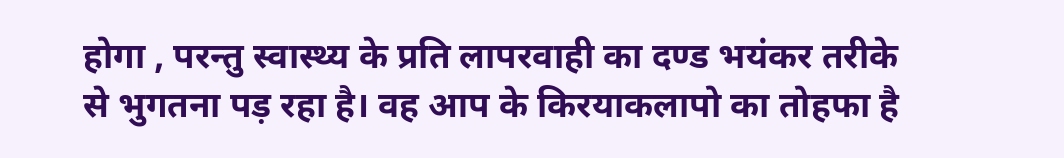होगा , परन्तु स्वास्थ्य के प्रति लापरवाही का दण्ड भयंकर तरीके से भुगतना पड़ रहा है। वह आप के किरयाकलापो का तोहफा है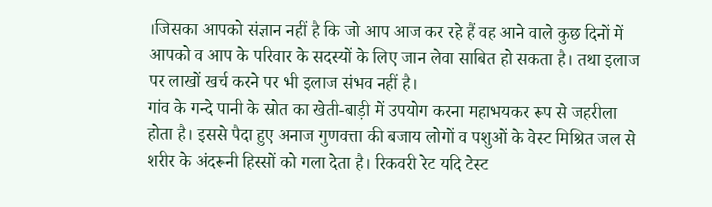।जिसका आपको संज्ञान नहीं है कि जो आप आज कर रहे हैं वह आने वाले कुछ दिनों में आपको व आप के परिवार के सदस्यों के लिए जान लेवा साबित हो सकता है। तथा इलाज पर लाखों खर्च करने पर भी इलाज संभव नहीं है।
गांव के गन्दे पानी के स्रोत का खेती-बाड़ी में उपयोग करना महाभयकर रूप से जहरीला होता है। इससे पैदा हुए अनाज गुणवत्ता की बजाय लोगों व पशुओं के वेस्ट मिश्रित जल से शरीर के अंदरूनी हिस्सों को गला देता है। रिकवरी रेट यदि टेस्ट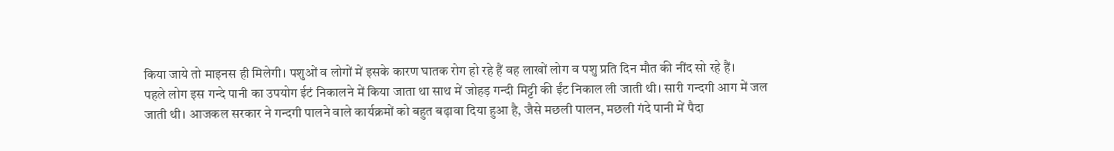किया जाये तो माइनस ही मिलेगी। पशुओं व लोगों में इसके कारण घातक रोग हो रहे हैं वह लाखों लोग व पशु प्रति दिन मौत की नींद सो रहे हैं।
पहले लोग इस गन्दे पानी का उपयोग ईटं निकालने में किया जाता था साथ में जोहड़ गन्दी मिट्टी की ईंट निकाल ली जाती थी। सारी गन्दगी आग में जल जाती थी। आजकल सरकार ने गन्दगी पालने वाले कार्यक्रमों को बहुत बढ़ावा दिया हुआ है, जैसे मछली पालन, मछली गंदे पानी में पैदा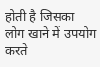होती है जिसका लोग खाने में उपयोग करते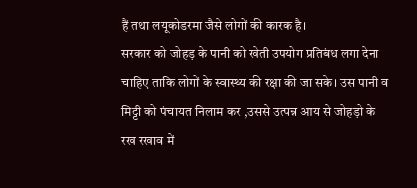हैं तथा लयूकोडरमा जैसे लोगों की कारक है।
सरकार को जोहड़ के पानी को खेती उपयोग प्रतिबंध लगा देना चाहिए ताकि लोगों के स्वास्थ्य की रक्षा की जा सके। उस पानी व मिट्टी को पंचायत निलाम कर ,उससे उत्पन्न आय से जोहड़ो के रख रखाव में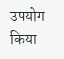उपयोग किया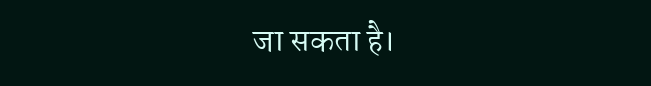जा सकता है।